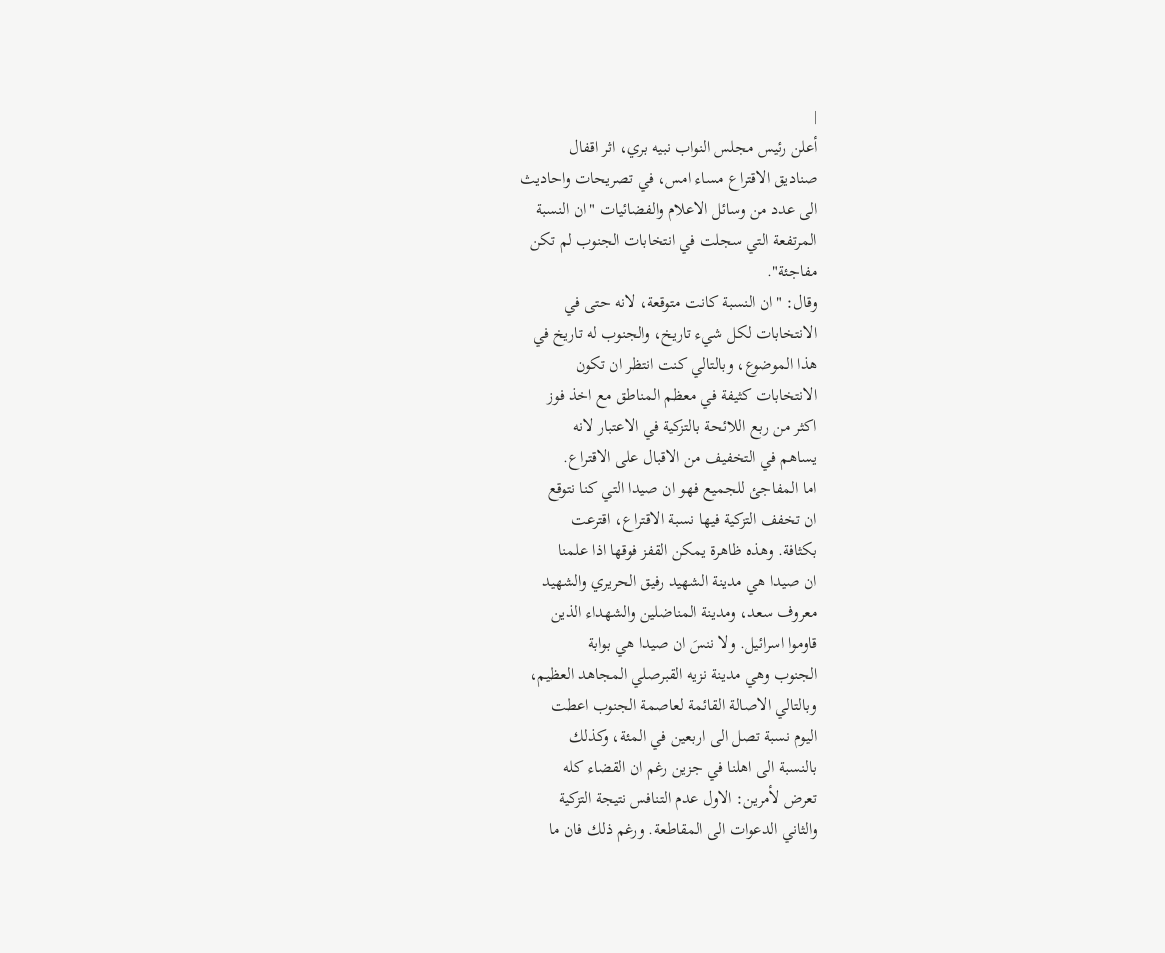|
أعلن رئيس مجلس النواب نبيه بري، اثر اقفال
صناديق الاقتراع مساء امس، في تصريحات واحاديث
الى عدد من وسائل الاعلام والفضائيات "ان النسبة
المرتفعة التي سجلت في انتخابات الجنوب لم تكن
مفاجئة".
وقال: "ان النسبة كانت متوقعة، لانه حتى في
الانتخابات لكل شيء تاريخ، والجنوب له تاريخ في
هذا الموضوع، وبالتالي كنت انتظر ان تكون
الانتخابات كثيفة في معظم المناطق مع اخذ فوز
اكثر من ربع اللائحة بالتزكية في الاعتبار لانه
يساهم في التخفيف من الاقبال على الاقتراع.
اما المفاجئ للجميع فهو ان صيدا التي كنا نتوقع
ان تخفف التزكية فيها نسبة الاقتراع، اقترعت
بكثافة. وهذه ظاهرة يمكن القفز فوقها اذا علمنا
ان صيدا هي مدينة الشهيد رفيق الحريري والشهيد
معروف سعد، ومدينة المناضلين والشهداء الذين
قاوموا اسرائيل. ولا ننسَ ان صيدا هي بوابة
الجنوب وهي مدينة نزيه القبرصلي المجاهد العظيم،
وبالتالي الاصالة القائمة لعاصمة الجنوب اعطت
اليوم نسبة تصل الى اربعين في المئة، وكذلك
بالنسبة الى اهلنا في جزين رغم ان القضاء كله
تعرض لأمرين: الاول عدم التنافس نتيجة التزكية
والثاني الدعوات الى المقاطعة. ورغم ذلك فان ما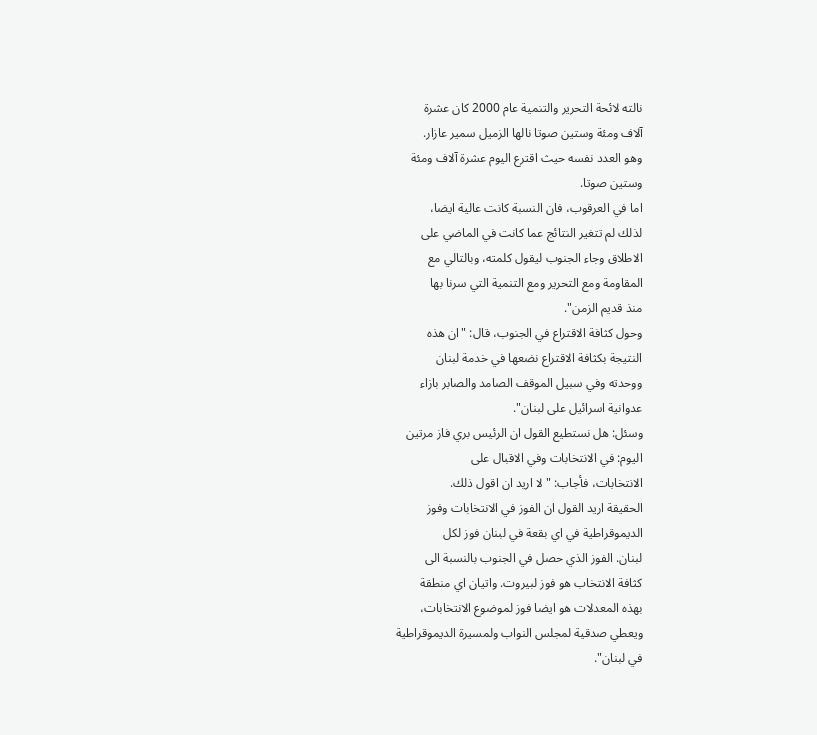نالته لائحة التحرير والتنمية عام 2000 كان عشرة
آلاف ومئة وستين صوتا نالها الزميل سمير عازار.
وهو العدد نفسه حيث اقترع اليوم عشرة آلاف ومئة
وستين صوتا.
اما في العرقوب، فان النسبة كانت عالية ايضا،
لذلك لم تتغير النتائج عما كانت في الماضي على
الاطلاق وجاء الجنوب ليقول كلمته، وبالتالي مع
المقاومة ومع التحرير ومع التنمية التي سرنا بها
منذ قديم الزمن".
وحول كثافة الاقتراع في الجنوب، قال: "ان هذه
النتيجة بكثافة الاقتراع نضعها في خدمة لبنان
ووحدته وفي سبيل الموقف الصامد والصابر بازاء
عدوانية اسرائيل على لبنان".
وسئل: هل نستطيع القول ان الرئيس بري فاز مرتين
اليوم: في الانتخابات وفي الاقبال على
الانتخابات، فأجاب: "لا اريد ان اقول ذلك.
الحقيقة اريد القول ان الفوز في الانتخابات وفوز
الديموقراطية في اي بقعة في لبنان فوز لكل
لبنان. الفوز الذي حصل في الجنوب بالنسبة الى
كثافة الانتخاب هو فوز لبيروت. واتيان اي منطقة
بهذه المعدلات هو ايضا فوز لموضوع الانتخابات،
ويعطي صدقية لمجلس النواب ولمسيرة الديموقراطية
في لبنان".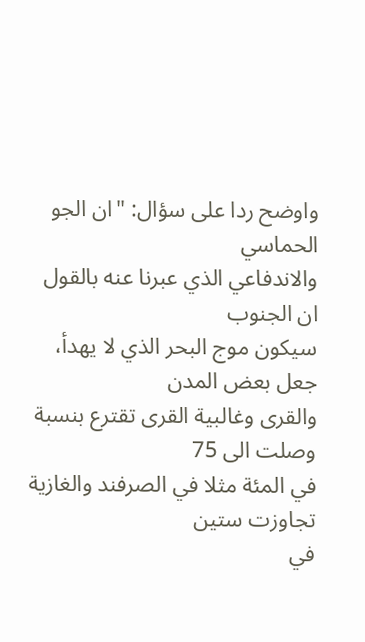واوضح ردا على سؤال: "ان الجو الحماسي
والاندفاعي الذي عبرنا عنه بالقول ان الجنوب
سيكون موج البحر الذي لا يهدأ، جعل بعض المدن
والقرى وغالبية القرى تقترع بنسبة وصلت الى 75
في المئة مثلا في الصرفند والغازية تجاوزت ستين
في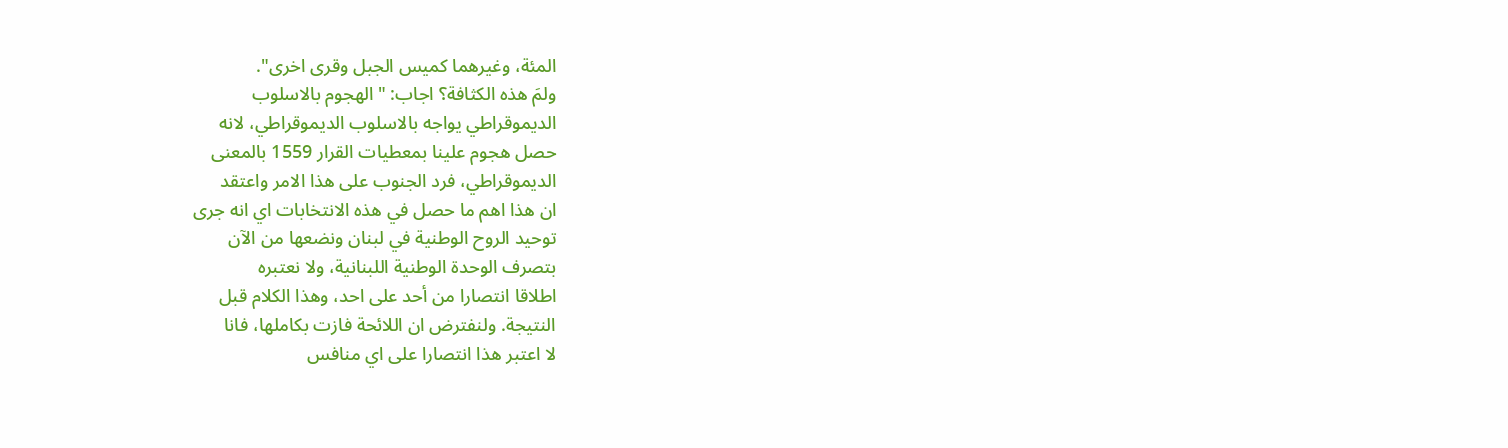المئة، وغيرهما كميس الجبل وقرى اخرى".
ولمَ هذه الكثافة؟ اجاب: "الهجوم بالاسلوب
الديموقراطي يواجه بالاسلوب الديموقراطي، لانه
حصل هجوم علينا بمعطيات القرار 1559 بالمعنى
الديموقراطي، فرد الجنوب على هذا الامر واعتقد
ان هذا اهم ما حصل في هذه الانتخابات اي انه جرى
توحيد الروح الوطنية في لبنان ونضعها من الآن
بتصرف الوحدة الوطنية اللبنانية، ولا نعتبره
اطلاقا انتصارا من أحد على احد، وهذا الكلام قبل
النتيجة. ولنفترض ان اللائحة فازت بكاملها، فانا
لا اعتبر هذا انتصارا على اي منافس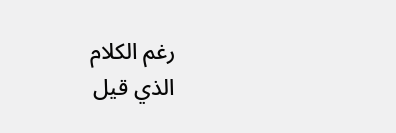رغم الكلام
الذي قيل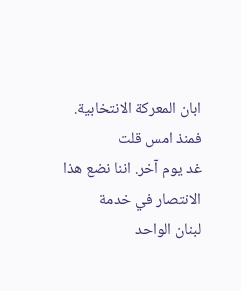ابان المعركة الانتخابية. فمنذ امس قلت
غد يوم آخر. اننا نضع هذا الانتصار في خدمة
لبنان الواحد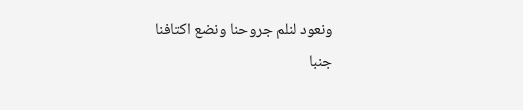ونعود لنلم جروحنا ونضع اكتافنا
جنبا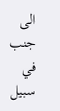الى جنب في سبيل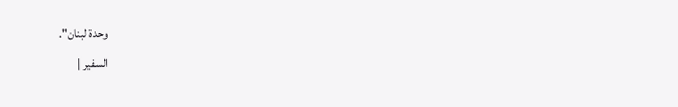وحدة لبنان".
السفير |